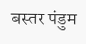बस्तर पंडुम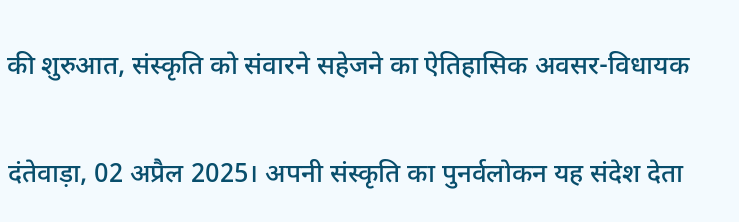की शुरुआत, संस्कृति को संवारने सहेजने का ऐतिहासिक अवसर-विधायक

दंतेवाड़ा, 02 अप्रैल 2025। अपनी संस्कृति का पुनर्वलोकन यह संदेश देता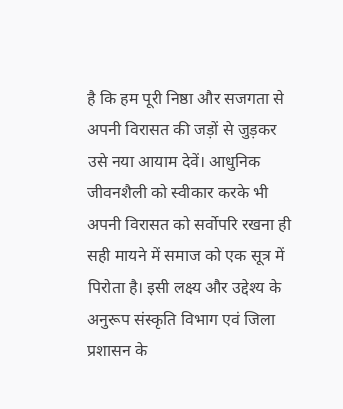है कि हम पूरी निष्ठा और सजगता से अपनी विरासत की जड़ों से जुड़कर उसे नया आयाम देवें। आधुनिक जीवनशैली को स्वीकार करके भी अपनी विरासत को सर्वोपरि रखना ही सही मायने में समाज को एक सूत्र में पिरोता है। इसी लक्ष्य और उद्देश्य के अनुरूप संस्कृति विभाग एवं जिला प्रशासन के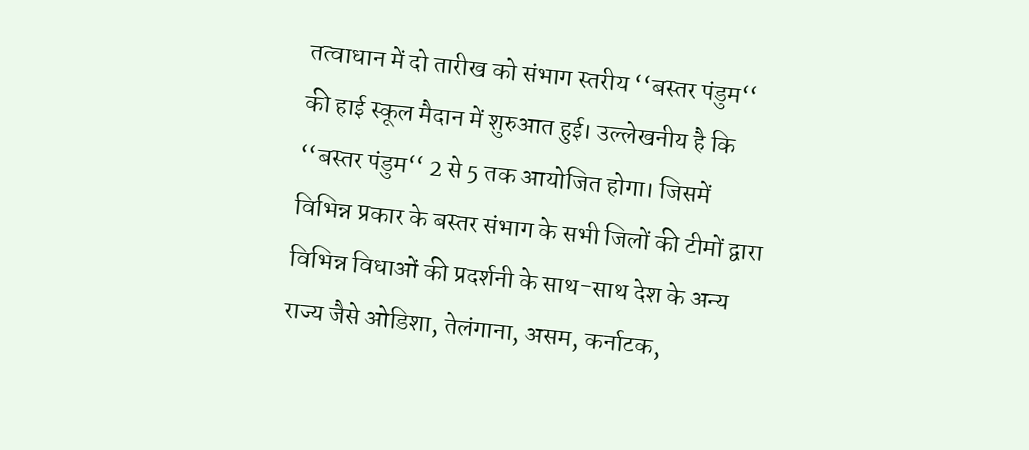तत्वाधान में दो तारीख को संभाग स्तरीय ‘‘बस्तर पंडुम‘‘ की हाई स्कूल मैदान में शुरुआत हुई। उल्लेखनीय है कि ‘‘बस्तर पंडुम‘‘ 2 से 5 तक आयोजित होगा। जिसमें विभिन्न प्रकार के बस्तर संभाग के सभी जिलों की टीमों द्वारा विभिन्न विधाओं की प्रदर्शनी के साथ-साथ देश के अन्य राज्य जैसे ओडिशा, तेलंगाना, असम, कर्नाटक,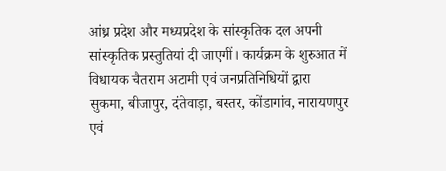आंध्र प्रदेश और मध्यप्रदेश के सांस्कृतिक दल अपनी सांस्कृतिक प्रस्तुतियां दी जाएगीं। कार्यक्रम के शुरुआत में विधायक चैतराम अटामी एवं जनप्रतिनिधियों द्वारा सुकमा, बीजापुर, दंतेवाड़ा, बस्तर, कोंडागांव, नारायणपुर एवं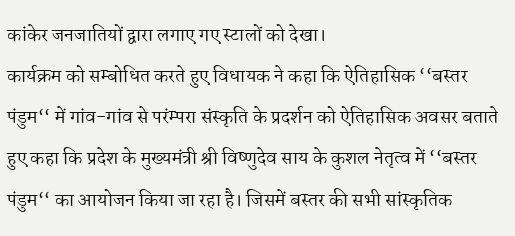कांकेर जनजातियों द्वारा लगाए गए स्टालों को देखा।
कार्यक्रम को सम्बोधित करते हुए विधायक ने कहा कि ऐतिहासिक ‘‘बस्तर पंडुम‘‘ में गांव-गांव से परंम्परा संस्कृति के प्रदर्शन को ऐतिहासिक अवसर बताते हुए कहा कि प्रदेश के मुख्यमंत्री श्री विष्णुदेव साय के कुशल नेतृत्व में ‘‘बस्तर पंडुम‘‘ का आयोजन किया जा रहा है। जिसमें बस्तर की सभी सांस्कृतिक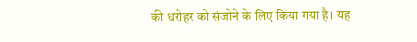की धरोहर को संजोने के लिए किया गया है। यह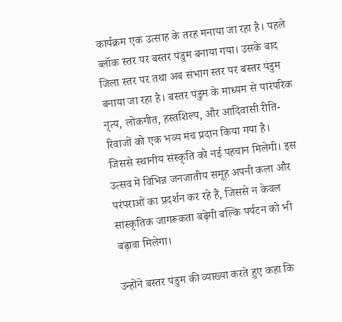कार्यक्रम एक उत्साह के तरह मनाया जा रहा है। पहले ब्लॉक स्तर पर बस्तर पंडुम बनाया गया। उसके बाद जिला स्तर पर तथा अब संभाग स्तर पर बस्तर पंडुम बनाया जा रहा है। बस्तर पंडुम के माध्यम से पारंपरिक नृत्य, लोकगीत, हस्तशिल्प, और आदिवासी रीति-रिवाजों को एक भव्य मंच प्रदान किया गया है। जिससे स्थानीय संस्कृति को नई पहचान मिलेगी। इस उत्सव में विभिन्न जनजातीय समूह अपनी कला और परंपराओं का प्रदर्शन कर रहे हैं, जिससे न केवल सांस्कृतिक जागरूकता बढ़ेगी बल्कि पर्यटन को भी बढ़ावा मिलेगा।

उन्होंने बस्तर पंडुम की व्याख्या करते हुए कहा कि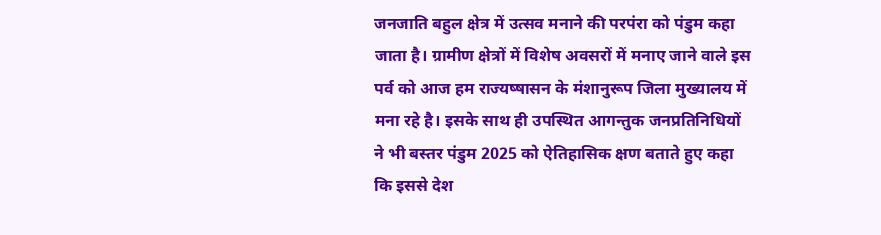जनजाति बहुल क्षेत्र में उत्सव मनाने की परपंरा को पंडुम कहा जाता है। ग्रामीण क्षेत्रों में विशेष अवसरों में मनाए जाने वाले इस पर्व को आज हम राज्यष्षासन के मंशानुरूप जिला मुख्यालय में मना रहे है। इसके साथ ही उपस्थित आगन्तुक जनप्रतिनिधियों ने भी बस्तर पंडुम 2025 को ऐतिहासिक क्षण बताते हुए कहा कि इससे देश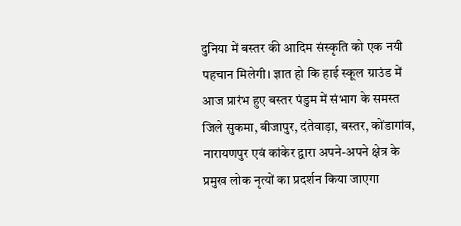दुनिया में बस्तर की आदिम संस्कृति को एक नयी पहचान मिलेगी। ज्ञात हो कि हाई स्कूल ग्राउंड में आज प्रारंभ हुए बस्तर पंडुम में संभाग के समस्त जिले सुकमा, बीजापुर, दंतेवाड़ा, बस्तर, कोंडागांव, नारायणपुर एवं कांकेर द्वारा अपने-अपने क्षेत्र के प्रमुख लोक नृत्यों का प्रदर्शन किया जाएगा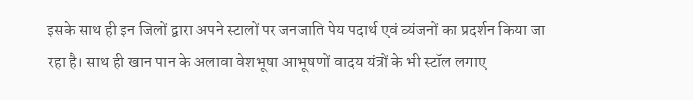इसके साथ ही इन जिलों द्वारा अपने स्टालों पर जनजाति पेय पदार्थ एवं व्यंजनों का प्रदर्शन किया जा रहा है। साथ ही खान पान के अलावा वेशभूषा आभूषणों वादय यंत्रों के भी स्टॉल लगाए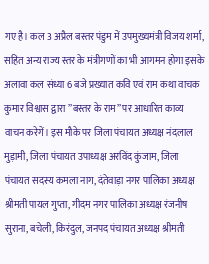गए है। कल 3 अप्रैल बस्तर पंडुम में उपमुख्यमंत्री विजय शर्मा, सहित अन्य राज्य स्तर के मंत्रीगणों का भी आगमन होगा इसके अलावा कल संध्या 6 बजे प्रख्यात कवि एवं राम कथा वाचक कुमार विश्वास द्वारा ’’बस्तर के राम’’ पर आधारित काव्य वाचन करेगें। इस मौके पर जिला पंचायत अध्यक्ष नंदलाल मुड़ामी, जिला पंचायत उपाध्यक्ष अरविंद कुंजाम, जिला पंचायत सदस्य कमला नाग, दंतेवाड़ा नगर पालिका अध्यक्ष श्रीमती पायल गुप्ता, गीदम नगर पालिका अध्यक्ष रंजनीष सुराना, बचेली, किरंदुल, जनपद पंचायत अध्यक्ष श्रीमती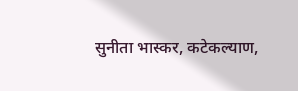सुनीता भास्कर, कटेकल्याण,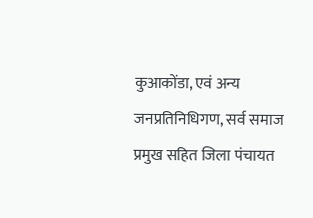कुआकोंडा, एवं अन्य जनप्रतिनिधिगण, सर्व समाज प्रमुख सहित जिला पंचायत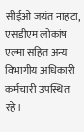सीईओ जयंत नाहटा, एसडीएम लोकांष एल्मा सहित अन्य विभागीय अधिकारी कर्मचारी उपस्थित रहे।